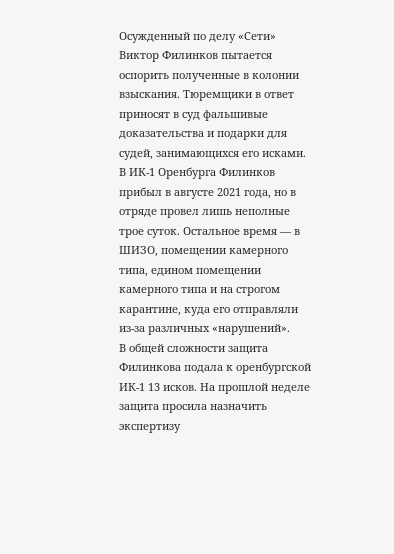Осужденный по делу «Сети» Виктор Филинков пытается оспорить полученные в колонии взыскания. Тюремщики в ответ приносят в суд фальшивые доказательства и подарки для судей, занимающихся его исками.
В ИК-1 Оренбурга Филинков прибыл в августе 2021 года, но в отряде провел лишь неполные трое суток. Остальное время — в ШИЗО, помещении камерного типа, едином помещении камерного типа и на строгом карантине, куда его отправляли из-за различных «нарушений».
В общей сложности защита Филинкова подала к оренбургской ИК-1 13 исков. На прошлой неделе защита просила назначить экспертизу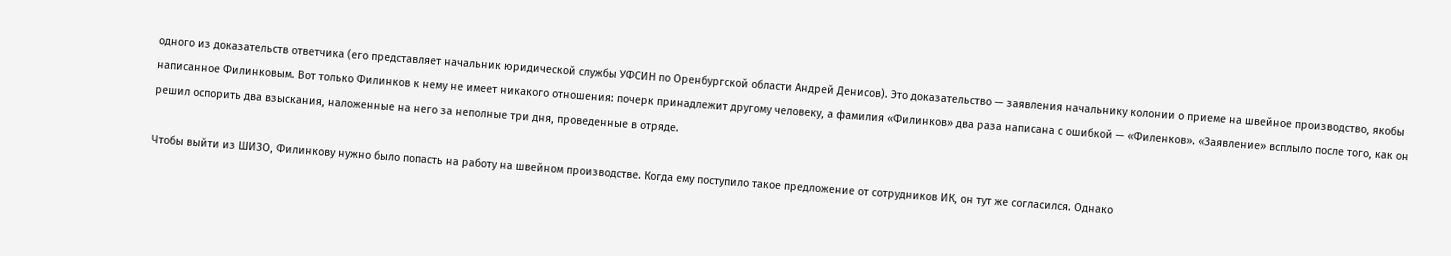одного из доказательств ответчика (его представляет начальник юридической службы УФСИН по Оренбургской области Андрей Денисов). Это доказательство — заявления начальнику колонии о приеме на швейное производство, якобы написанное Филинковым. Вот только Филинков к нему не имеет никакого отношения: почерк принадлежит другому человеку, а фамилия «Филинков» два раза написана с ошибкой — «Филенков». «Заявление» всплыло после того, как он решил оспорить два взыскания, наложенные на него за неполные три дня, проведенные в отряде.

Чтобы выйти из ШИЗО, Филинкову нужно было попасть на работу на швейном производстве. Когда ему поступило такое предложение от сотрудников ИК, он тут же согласился. Однако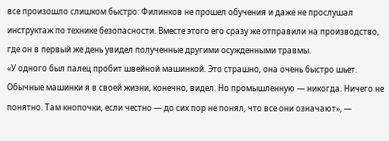все произошло слишком быстро: Филинков не прошел обучения и даже не прослушал инструктаж по технике безопасности. Вместе этого его сразу же отправили на производство, где он в первый же день увидел полученные другими осужденными травмы.
«У одного был палец пробит швейной машинкой. Это страшно, она очень быстро шьет. Обычные машинки я в своей жизни, конечно, видел. Но промышленную — никогда. Ничего не понятно. Там кнопочки, если честно — до сих пор не понял, что все они означают», —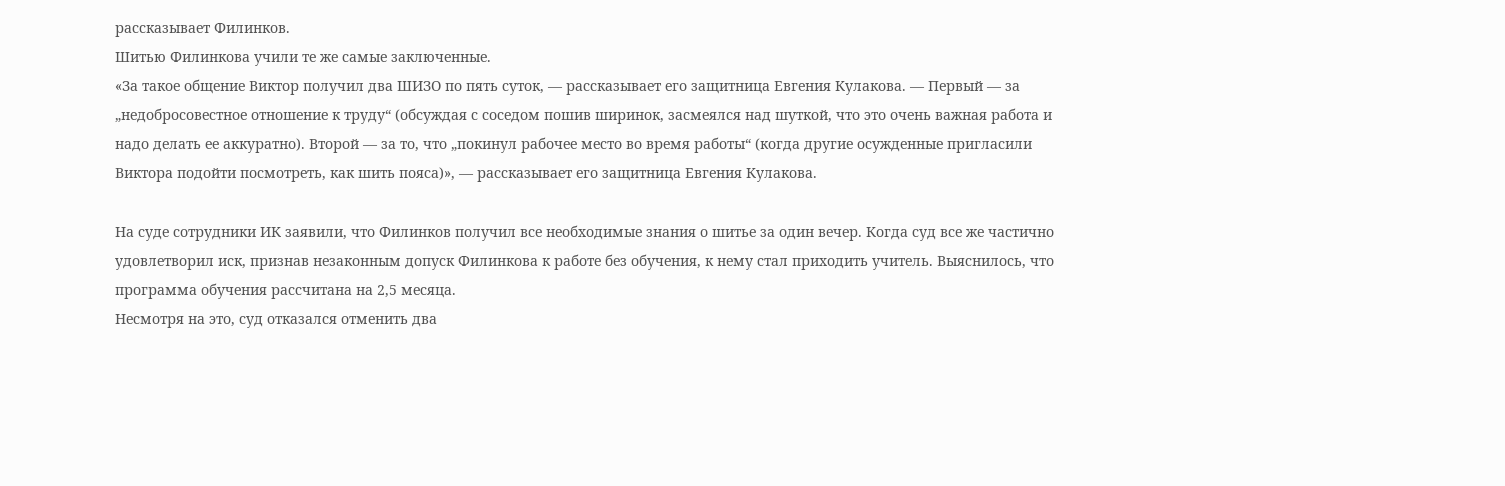рассказывает Филинков.
Шитью Филинкова учили те же самые заключенные.
«За такое общение Виктор получил два ШИЗО по пять суток, — рассказывает его защитница Евгения Кулакова. — Первый — за „недобросовестное отношение к труду“ (обсуждая с соседом пошив ширинок, засмеялся над шуткой, что это очень важная работа и надо делать ее аккуратно). Второй — за то, что „покинул рабочее место во время работы“ (когда другие осужденные пригласили Виктора подойти посмотреть, как шить пояса)», — рассказывает его защитница Евгения Кулакова.

На суде сотрудники ИК заявили, что Филинков получил все необходимые знания о шитье за один вечер. Когда суд все же частично удовлетворил иск, признав незаконным допуск Филинкова к работе без обучения, к нему стал приходить учитель. Выяснилось, что программа обучения рассчитана на 2,5 месяца.
Несмотря на это, суд отказался отменить два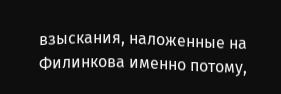взыскания, наложенные на Филинкова именно потому,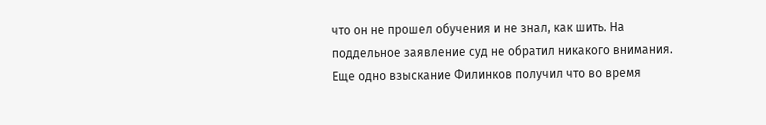что он не прошел обучения и не знал, как шить. На поддельное заявление суд не обратил никакого внимания.
Еще одно взыскание Филинков получил что во время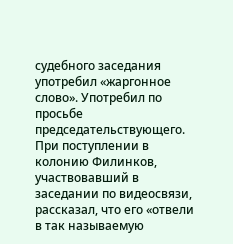судебного заседания употребил «жаргонное слово». Употребил по просьбе председательствующего. При поступлении в колонию Филинков, участвовавший в заседании по видеосвязи, рассказал, что его «отвели в так называемую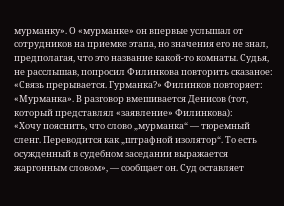мурманку». О «мурманке» он впервые услышал от сотрудников на приемке этапа, но значения его не знал, предполагая, что это название какой-то комнаты. Судья, не расслышав, попросил Филинкова повторить сказаное: «Связь прерывается. Гурманка?» Филинков повторяет: «Мурманка». В разговор вмешивается Денисов (тот, который представлял «заявление» Филинкова):
«Хочу пояснить, что слово „мурманка“ — тюремный сленг. Переводится как „штрафной изолятор“. То есть осужденный в судебном заседании выражается жаргонным словом», — сообщает он. Суд оставляет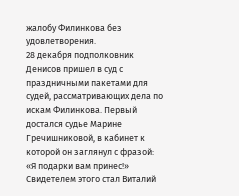жалобу Филинкова без удовлетворения.
28 декабря подполковник Денисов пришел в суд с праздничными пакетами для судей, рассматривающих дела по искам Филинкова. Первый достался судье Марине Гречишниковой, в кабинет к которой он заглянул с фразой: «Я подарки вам принес!» Свидетелем этого стал Виталий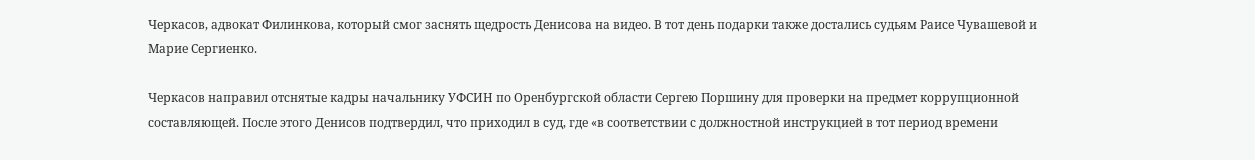Черкасов, адвокат Филинкова, который смог заснять щедрость Денисова на видео. В тот день подарки также достались судьям Раисе Чувашевой и Марие Сергиенко.

Черкасов направил отснятые кадры начальнику УФСИН по Оренбургской области Сергею Поршину для проверки на предмет коррупционной составляющей. После этого Денисов подтвердил, что приходил в суд, где «в соответствии с должностной инструкцией в тот период времени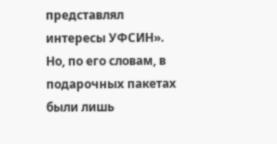представлял интересы УФСИН». Но, по его словам, в подарочных пакетах были лишь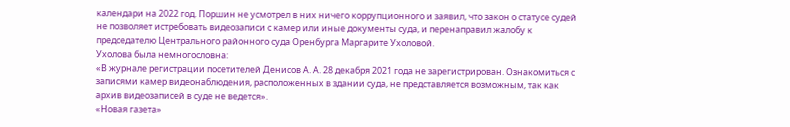календари на 2022 год. Поршин не усмотрел в них ничего коррупционного и заявил, что закон о статусе судей не позволяет истребовать видеозаписи с камер или иные документы суда, и перенаправил жалобу к председателю Центрального районного суда Оренбурга Маргарите Ухоловой.
Ухолова была немногословна:
«В журнале регистрации посетителей Денисов А. А. 28 декабря 2021 года не зарегистрирован. Ознакомиться с записями камер видеонаблюдения, расположенных в здании суда, не представляется возможным, так как архив видеозаписей в суде не ведется».
«Новая газета»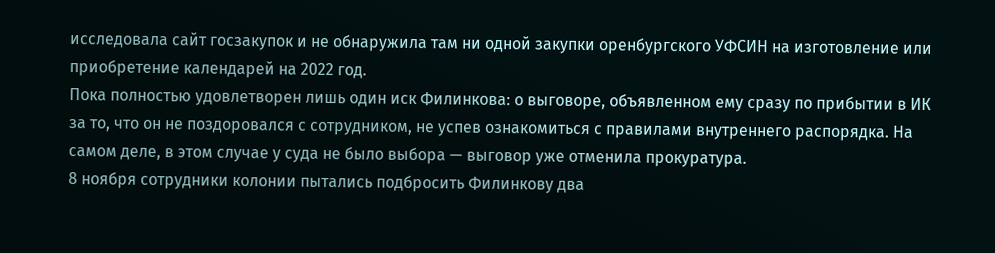исследовала сайт госзакупок и не обнаружила там ни одной закупки оренбургского УФСИН на изготовление или приобретение календарей на 2022 год.
Пока полностью удовлетворен лишь один иск Филинкова: о выговоре, объявленном ему сразу по прибытии в ИК за то, что он не поздоровался с сотрудником, не успев ознакомиться с правилами внутреннего распорядка. На самом деле, в этом случае у суда не было выбора — выговор уже отменила прокуратура.
8 ноября сотрудники колонии пытались подбросить Филинкову два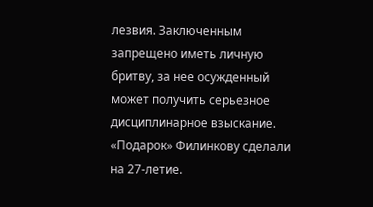лезвия. Заключенным запрещено иметь личную бритву, за нее осужденный может получить серьезное дисциплинарное взыскание. «Подарок» Филинкову сделали на 27-летие.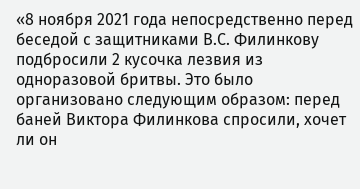«8 ноября 2021 года непосредственно перед беседой с защитниками В.С. Филинкову подбросили 2 кусочка лезвия из одноразовой бритвы. Это было организовано следующим образом: перед баней Виктора Филинкова спросили, хочет ли он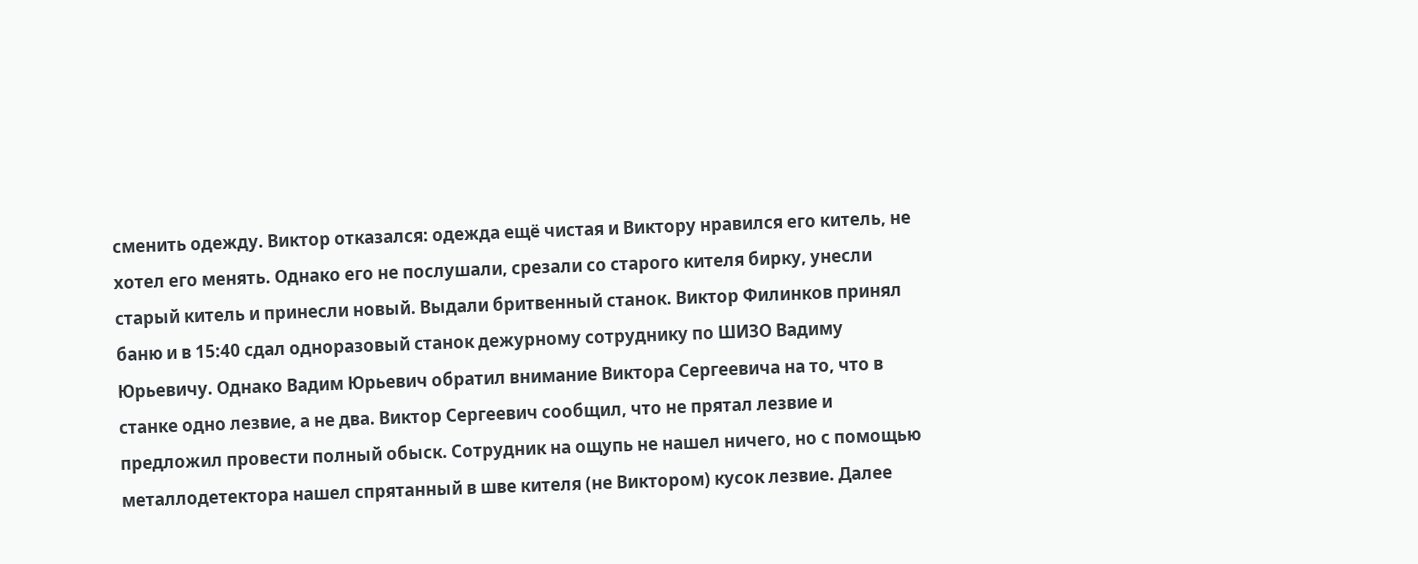сменить одежду. Виктор отказался: одежда ещё чистая и Виктору нравился его китель, не хотел его менять. Однако его не послушали, срезали со старого кителя бирку, унесли старый китель и принесли новый. Выдали бритвенный станок. Виктор Филинков принял баню и в 15:40 сдал одноразовый станок дежурному сотруднику по ШИЗО Вадиму Юрьевичу. Однако Вадим Юрьевич обратил внимание Виктора Сергеевича на то, что в станке одно лезвие, а не два. Виктор Сергеевич сообщил, что не прятал лезвие и предложил провести полный обыск. Сотрудник на ощупь не нашел ничего, но с помощью металлодетектора нашел спрятанный в шве кителя (не Виктором) кусок лезвие. Далее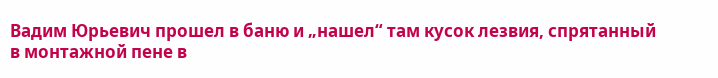Вадим Юрьевич прошел в баню и „нашел“ там кусок лезвия, спрятанный в монтажной пене в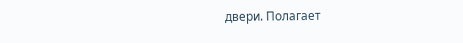двери. Полагает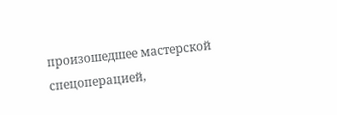произошедшее мастерской спецоперацией,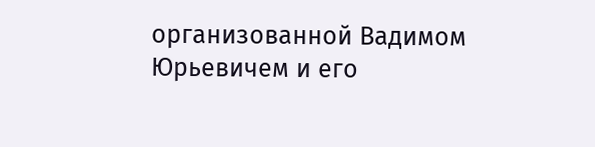организованной Вадимом Юрьевичем и его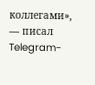коллегами», — писал Telegram-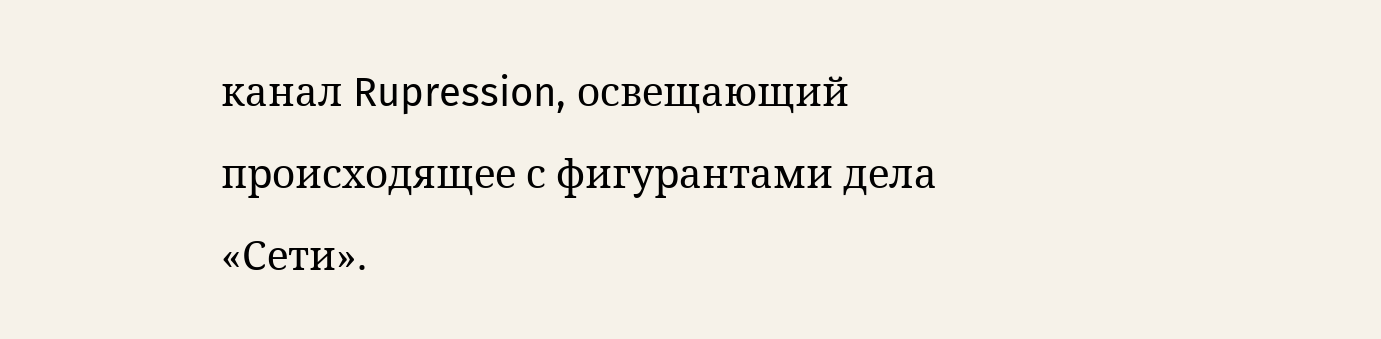канал Rupression, освещающий происходящее с фигурантами дела «Сети».